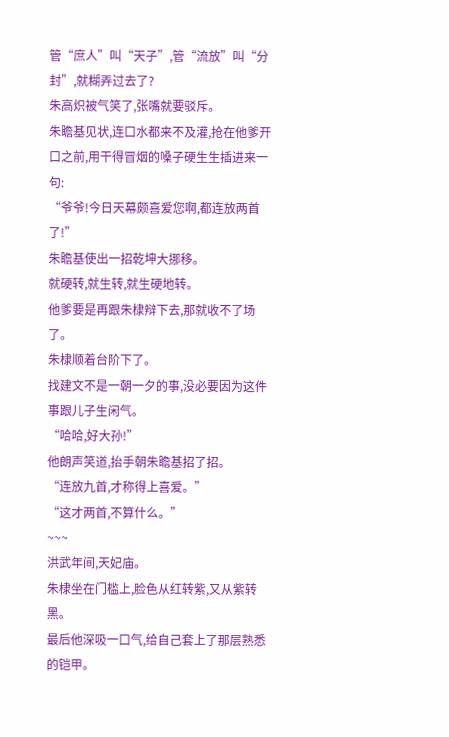管“庶人”叫“天子”,管“流放”叫“分封”,就糊弄过去了?
朱高炽被气笑了,张嘴就要驳斥。
朱瞻基见状,连口水都来不及灌,抢在他爹开口之前,用干得冒烟的嗓子硬生生插进来一句:
“爷爷!今日天幕颇喜爱您啊,都连放两首了!”
朱瞻基使出一招乾坤大挪移。
就硬转,就生转,就生硬地转。
他爹要是再跟朱棣辩下去,那就收不了场了。
朱棣顺着台阶下了。
找建文不是一朝一夕的事,没必要因为这件事跟儿子生闲气。
“哈哈,好大孙!”
他朗声笑道,抬手朝朱瞻基招了招。
“连放九首,才称得上喜爱。”
“这才两首,不算什么。”
~~~
洪武年间,天妃庙。
朱棣坐在门槛上,脸色从红转紫,又从紫转黑。
最后他深吸一口气,给自己套上了那层熟悉的铠甲。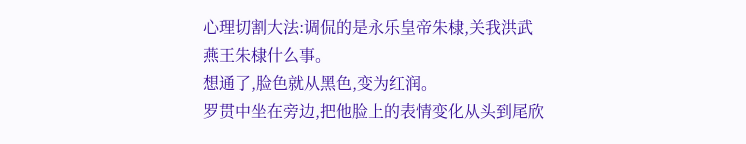心理切割大法:调侃的是永乐皇帝朱棣,关我洪武燕王朱棣什么事。
想通了,脸色就从黑色,变为红润。
罗贯中坐在旁边,把他脸上的表情变化从头到尾欣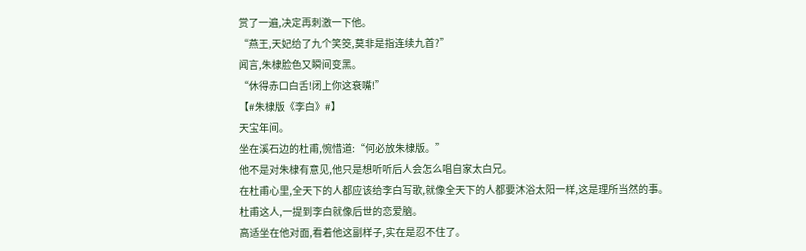赏了一遍,决定再刺激一下他。
“燕王,天妃给了九个笑筊,莫非是指连续九首?”
闻言,朱棣脸色又瞬间变黑。
“休得赤口白舌!闭上你这衰嘴!”
【#朱棣版《李白》#】
天宝年间。
坐在溪石边的杜甫,惋惜道:“何必放朱棣版。”
他不是对朱棣有意见,他只是想听听后人会怎么唱自家太白兄。
在杜甫心里,全天下的人都应该给李白写歌,就像全天下的人都要沐浴太阳一样,这是理所当然的事。
杜甫这人,一提到李白就像后世的恋爱脑。
高适坐在他对面,看着他这副样子,实在是忍不住了。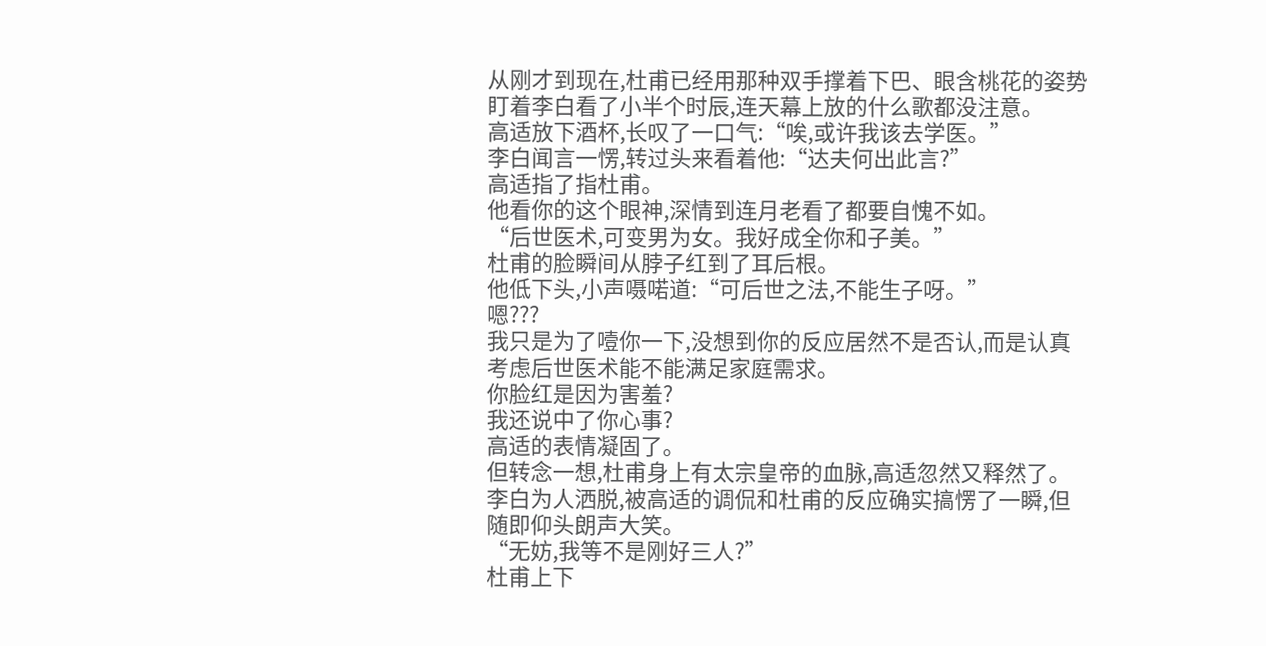从刚才到现在,杜甫已经用那种双手撑着下巴、眼含桃花的姿势盯着李白看了小半个时辰,连天幕上放的什么歌都没注意。
高适放下酒杯,长叹了一口气:“唉,或许我该去学医。”
李白闻言一愣,转过头来看着他:“达夫何出此言?”
高适指了指杜甫。
他看你的这个眼神,深情到连月老看了都要自愧不如。
“后世医术,可变男为女。我好成全你和子美。”
杜甫的脸瞬间从脖子红到了耳后根。
他低下头,小声嗫喏道:“可后世之法,不能生子呀。”
嗯???
我只是为了噎你一下,没想到你的反应居然不是否认,而是认真考虑后世医术能不能满足家庭需求。
你脸红是因为害羞?
我还说中了你心事?
高适的表情凝固了。
但转念一想,杜甫身上有太宗皇帝的血脉,高适忽然又释然了。
李白为人洒脱,被高适的调侃和杜甫的反应确实搞愣了一瞬,但随即仰头朗声大笑。
“无妨,我等不是刚好三人?”
杜甫上下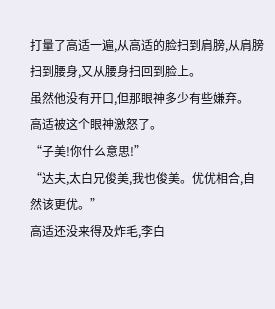打量了高适一遍,从高适的脸扫到肩膀,从肩膀扫到腰身,又从腰身扫回到脸上。
虽然他没有开口,但那眼神多少有些嫌弃。
高适被这个眼神激怒了。
“子美!你什么意思!”
“达夫,太白兄俊美,我也俊美。优优相合,自然该更优。”
高适还没来得及炸毛,李白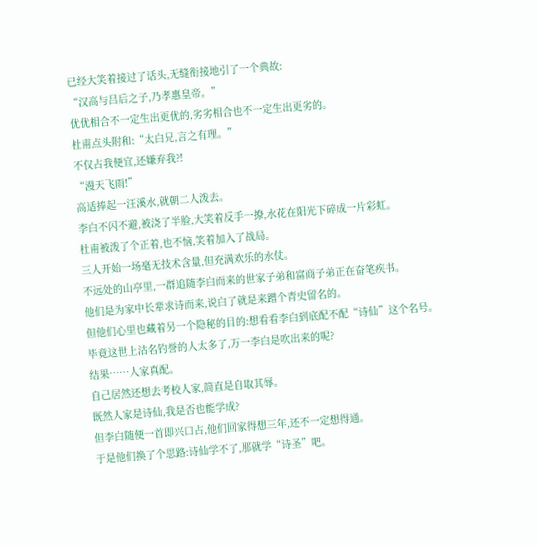已经大笑着接过了话头,无缝衔接地引了一个典故:
“汉高与吕后之子,乃孝惠皇帝。”
优优相合不一定生出更优的,劣劣相合也不一定生出更劣的。
杜甫点头附和:“太白兄,言之有理。”
不仅占我便宜,还嫌弃我?!
“漫天飞雨!”
高适捧起一汪溪水,就朝二人泼去。
李白不闪不避,被浇了半脸,大笑着反手一撩,水花在阳光下碎成一片彩虹。
杜甫被泼了个正着,也不恼,笑着加入了战局。
三人开始一场毫无技术含量,但充满欢乐的水仗。
不远处的山亭里,一群追随李白而来的世家子弟和富商子弟正在奋笔疾书。
他们是为家中长辈求诗而来,说白了就是来蹭个青史留名的。
但他们心里也藏着另一个隐秘的目的:想看看李白到底配不配“诗仙”这个名号。
毕竟这世上沽名钓誉的人太多了,万一李白是吹出来的呢?
结果……人家真配。
自己居然还想去考校人家,简直是自取其辱。
既然人家是诗仙,我是否也能学成?
但李白随便一首即兴口占,他们回家得想三年,还不一定想得通。
于是他们换了个思路:诗仙学不了,那就学“诗圣”吧。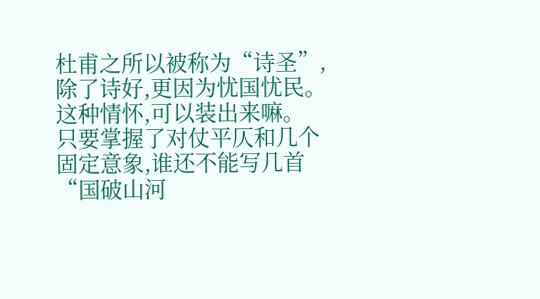杜甫之所以被称为“诗圣”,除了诗好,更因为忧国忧民。
这种情怀,可以装出来嘛。
只要掌握了对仗平仄和几个固定意象,谁还不能写几首“国破山河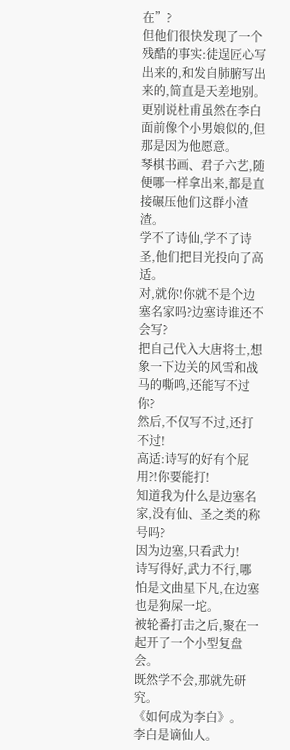在”?
但他们很快发现了一个残酷的事实:徒逞匠心写出来的,和发自肺腑写出来的,简直是天差地别。
更别说杜甫虽然在李白面前像个小男娘似的,但那是因为他愿意。
琴棋书画、君子六艺,随便哪一样拿出来,都是直接碾压他们这群小渣渣。
学不了诗仙,学不了诗圣,他们把目光投向了高适。
对,就你!你就不是个边塞名家吗?边塞诗谁还不会写?
把自己代入大唐将士,想象一下边关的风雪和战马的嘶鸣,还能写不过你?
然后,不仅写不过,还打不过!
高适:诗写的好有个屁用?!你要能打!
知道我为什么是边塞名家,没有仙、圣之类的称号吗?
因为边塞,只看武力!
诗写得好,武力不行,哪怕是文曲星下凡,在边塞也是狗屎一坨。
被轮番打击之后,聚在一起开了一个小型复盘会。
既然学不会,那就先研究。
《如何成为李白》。
李白是谪仙人。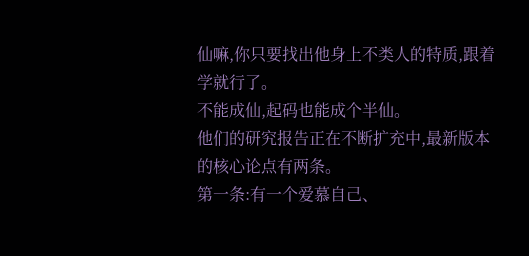仙嘛,你只要找出他身上不类人的特质,跟着学就行了。
不能成仙,起码也能成个半仙。
他们的研究报告正在不断扩充中,最新版本的核心论点有两条。
第一条:有一个爱慕自己、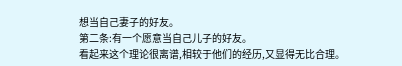想当自己妻子的好友。
第二条:有一个愿意当自己儿子的好友。
看起来这个理论很离谱,相较于他们的经历,又显得无比合理。